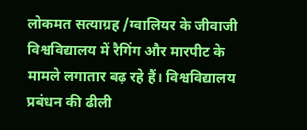लोकमत सत्याग्रह /ग्वालियर के जीवाजी विश्वविद्यालय में रैगिंग और मारपीट के मामले लगातार बढ़ रहे हैं। विश्वविद्यालय प्रबंधन की ढीली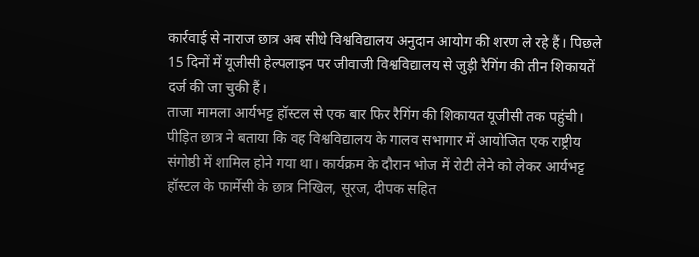कार्रवाई से नाराज छात्र अब सीधे विश्वविद्यालय अनुदान आयोग की शरण ले रहे हैं। पिछले 15 दिनों में यूजीसी हेल्पलाइन पर जीवाजी विश्वविद्यालय से जुड़ी रैगिंग की तीन शिकायतें दर्ज की जा चुकी हैं।
ताजा मामला आर्यभट्ट हॉस्टल से एक बार फिर रैगिंग की शिकायत यूजीसी तक पहुंची। पीड़ित छात्र ने बताया कि वह विश्वविद्यालय के गालव सभागार में आयोजित एक राष्ट्रीय संगोष्ठी में शामिल होने गया था। कार्यक्रम के दौरान भोज में रोटी लेने को लेकर आर्यभट्ट हॉस्टल के फार्मेसी के छात्र निखिल, सूरज, दीपक सहित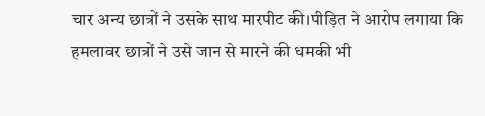चार अन्य छात्रों ने उसके साथ मारपीट की।पीड़ित ने आरोप लगाया कि हमलावर छात्रों ने उसे जान से मारने की धमकी भी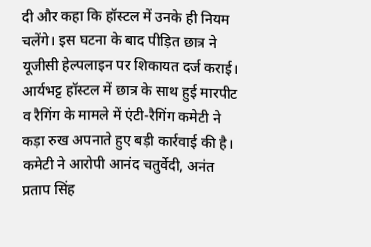दी और कहा कि हॉस्टल में उनके ही नियम चलेंगे। इस घटना के बाद पीड़ित छात्र ने यूजीसी हेल्पलाइन पर शिकायत दर्ज कराई।
आर्यभट्ट हॉस्टल में छात्र के साथ हुई मारपीट व रैगिंग के मामले में एंटी-रैगिंग कमेटी ने कड़ा रुख अपनाते हुए बड़ी कार्रवाई की है। कमेटी ने आरोपी आनंद चतुर्वेदी, अनंत प्रताप सिंह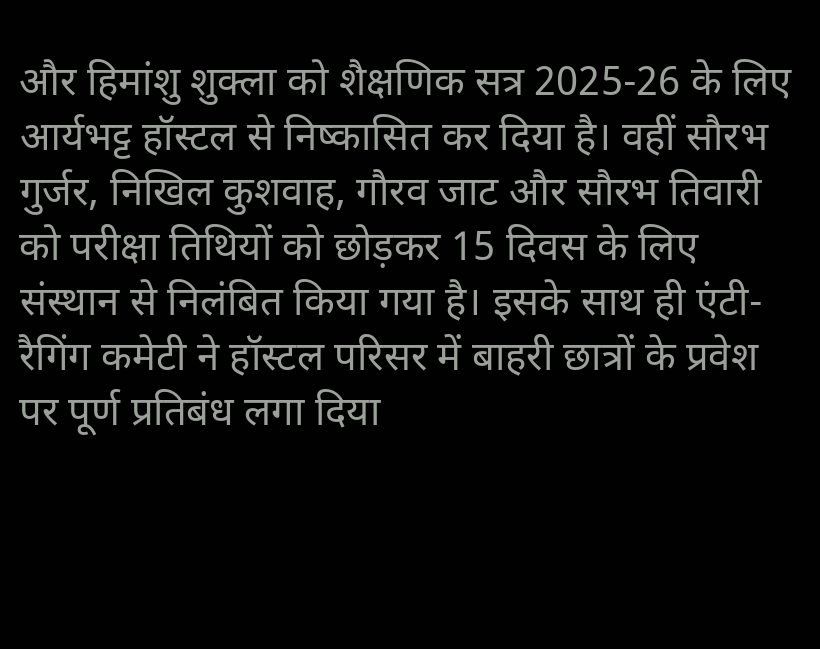और हिमांशु शुक्ला को शैक्षणिक सत्र 2025-26 के लिए आर्यभट्ट हॉस्टल से निष्कासित कर दिया है। वहीं सौरभ गुर्जर, निखिल कुशवाह, गौरव जाट और सौरभ तिवारी को परीक्षा तिथियों को छोड़कर 15 दिवस के लिए संस्थान से निलंबित किया गया है। इसके साथ ही एंटी-रैगिंग कमेटी ने हॉस्टल परिसर में बाहरी छात्रों के प्रवेश पर पूर्ण प्रतिबंध लगा दिया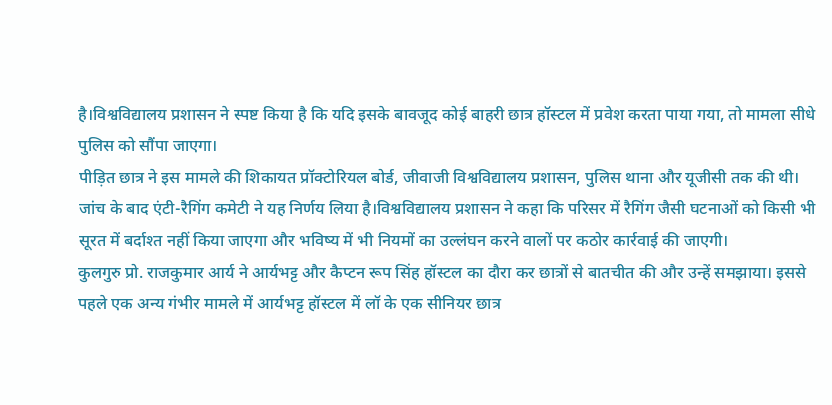है।विश्वविद्यालय प्रशासन ने स्पष्ट किया है कि यदि इसके बावजूद कोई बाहरी छात्र हॉस्टल में प्रवेश करता पाया गया, तो मामला सीधे पुलिस को सौंपा जाएगा।
पीड़ित छात्र ने इस मामले की शिकायत प्रॉक्टोरियल बोर्ड, जीवाजी विश्वविद्यालय प्रशासन, पुलिस थाना और यूजीसी तक की थी। जांच के बाद एंटी-रैगिंग कमेटी ने यह निर्णय लिया है।विश्वविद्यालय प्रशासन ने कहा कि परिसर में रैगिंग जैसी घटनाओं को किसी भी सूरत में बर्दाश्त नहीं किया जाएगा और भविष्य में भी नियमों का उल्लंघन करने वालों पर कठोर कार्रवाई की जाएगी।
कुलगुरु प्रो. राजकुमार आर्य ने आर्यभट्ट और कैप्टन रूप सिंह हॉस्टल का दौरा कर छात्रों से बातचीत की और उन्हें समझाया। इससे पहले एक अन्य गंभीर मामले में आर्यभट्ट हॉस्टल में लॉ के एक सीनियर छात्र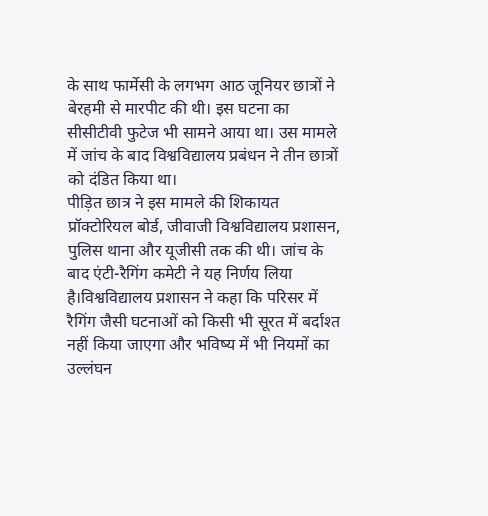के साथ फार्मेसी के लगभग आठ जूनियर छात्रों ने बेरहमी से मारपीट की थी। इस घटना का सीसीटीवी फुटेज भी सामने आया था। उस मामले में जांच के बाद विश्वविद्यालय प्रबंधन ने तीन छात्रों को दंडित किया था।
पीड़ित छात्र ने इस मामले की शिकायत प्रॉक्टोरियल बोर्ड, जीवाजी विश्वविद्यालय प्रशासन, पुलिस थाना और यूजीसी तक की थी। जांच के बाद एंटी-रैगिंग कमेटी ने यह निर्णय लिया है।विश्वविद्यालय प्रशासन ने कहा कि परिसर में रैगिंग जैसी घटनाओं को किसी भी सूरत में बर्दाश्त नहीं किया जाएगा और भविष्य में भी नियमों का उल्लंघन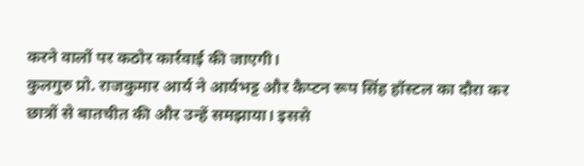करने वालों पर कठोर कार्रवाई की जाएगी।
कुलगुरु प्रो. राजकुमार आर्य ने आर्यभट्ट और कैप्टन रूप सिंह हॉस्टल का दौरा कर छात्रों से बातचीत की और उन्हें समझाया। इससे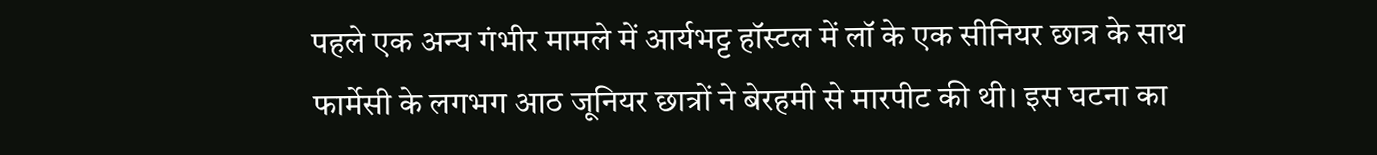पहले एक अन्य गंभीर मामले में आर्यभट्ट हॉस्टल में लॉ के एक सीनियर छात्र के साथ फार्मेसी के लगभग आठ जूनियर छात्रों ने बेरहमी से मारपीट की थी। इस घटना का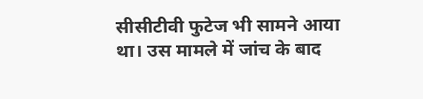सीसीटीवी फुटेज भी सामने आया था। उस मामले में जांच के बाद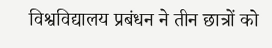विश्वविद्यालय प्रबंधन ने तीन छात्रों को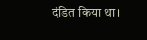दंडित किया था।